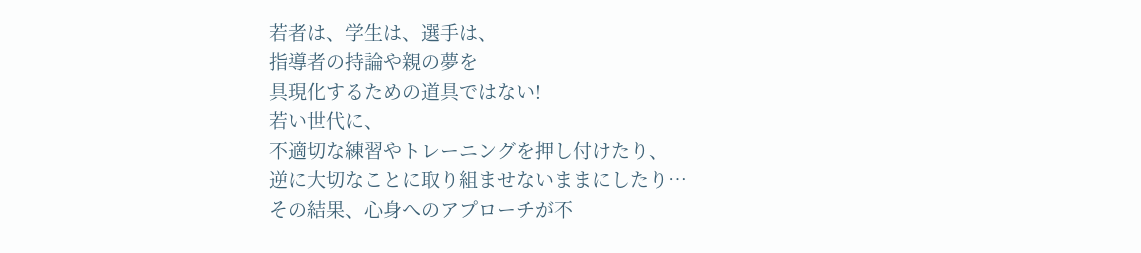若者は、学生は、選手は、
指導者の持論や親の夢を
具現化するための道具ではない!
若い世代に、
不適切な練習やトレーニングを押し付けたり、
逆に大切なことに取り組ませないままにしたり…
その結果、心身へのアプローチが不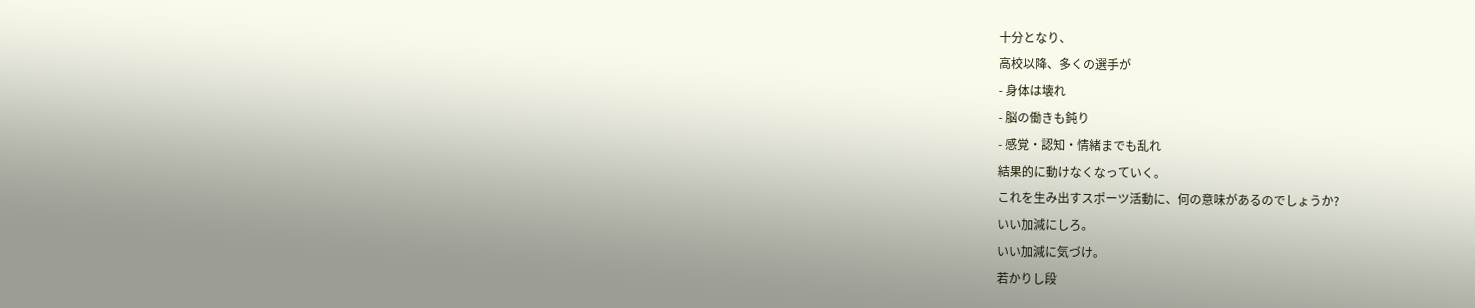十分となり、
高校以降、多くの選手が
- 身体は壊れ
- 脳の働きも鈍り
- 感覚・認知・情緒までも乱れ
結果的に動けなくなっていく。
これを生み出すスポーツ活動に、何の意味があるのでしょうか?
いい加減にしろ。
いい加減に気づけ。
若かりし段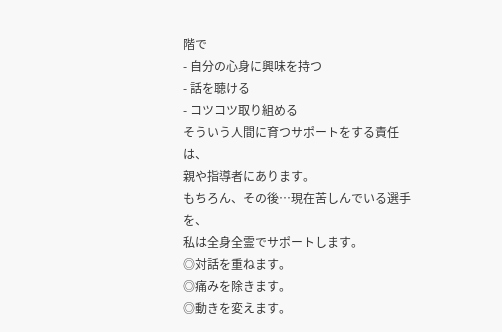階で
- 自分の心身に興味を持つ
- 話を聴ける
- コツコツ取り組める
そういう人間に育つサポートをする責任は、
親や指導者にあります。
もちろん、その後…現在苦しんでいる選手を、
私は全身全霊でサポートします。
◎対話を重ねます。
◎痛みを除きます。
◎動きを変えます。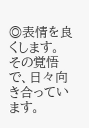◎表情を良くします。
その覚悟で、日々向き合っています。